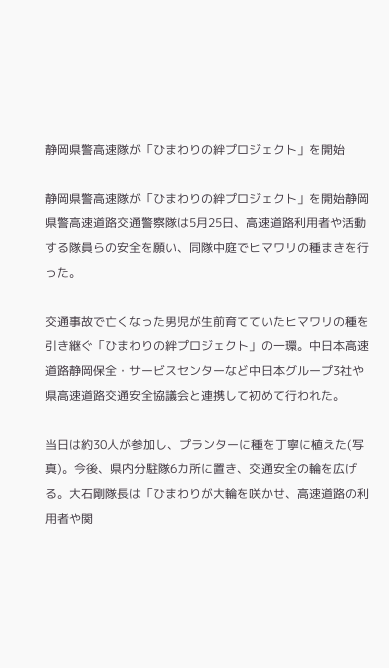静岡県警高速隊が「ひまわりの絆プロジェクト」を開始

静岡県警高速隊が「ひまわりの絆プロジェクト」を開始静岡県警高速道路交通警察隊は5月25日、高速道路利用者や活動する隊員らの安全を願い、同隊中庭でヒマワリの種まきを行った。

交通事故で亡くなった男児が生前育てていたヒマワリの種を引き継ぐ「ひまわりの絆プロジェクト」の一環。中日本高速道路静岡保全・サービスセンターなど中日本グループ3社や県高速道路交通安全協議会と連携して初めて行われた。

当日は約30人が参加し、プランターに種を丁寧に植えた(写真)。今後、県内分駐隊6カ所に置き、交通安全の輪を広げる。大石剛隊長は「ひまわりが大輪を咲かせ、高速道路の利用者や関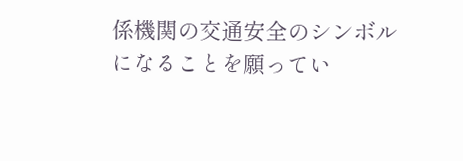係機関の交通安全のシンボルになることを願ってい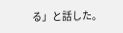る」と話した。